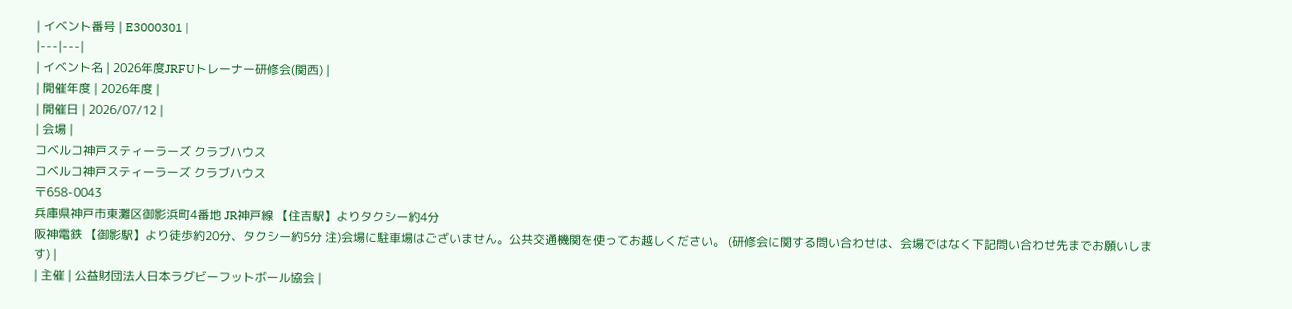| イベント番号 | E3000301 |
|---|---|
| イベント名 | 2026年度JRFUトレーナー研修会(関西) |
| 開催年度 | 2026年度 |
| 開催日 | 2026/07/12 |
| 会場 |
コベルコ神戸スティーラーズ クラブハウス
コベルコ神戸スティーラーズ クラブハウス
〒658-0043
兵庫県神戸市東灘区御影浜町4番地 JR神戸線 【住吉駅】よりタクシー約4分
阪神電鉄 【御影駅】より徒歩約20分、タクシー約5分 注)会場に駐車場はございません。公共交通機関を使ってお越しください。 (研修会に関する問い合わせは、会場ではなく下記問い合わせ先までお願いします) |
| 主催 | 公益財団法人日本ラグビーフットボール協会 |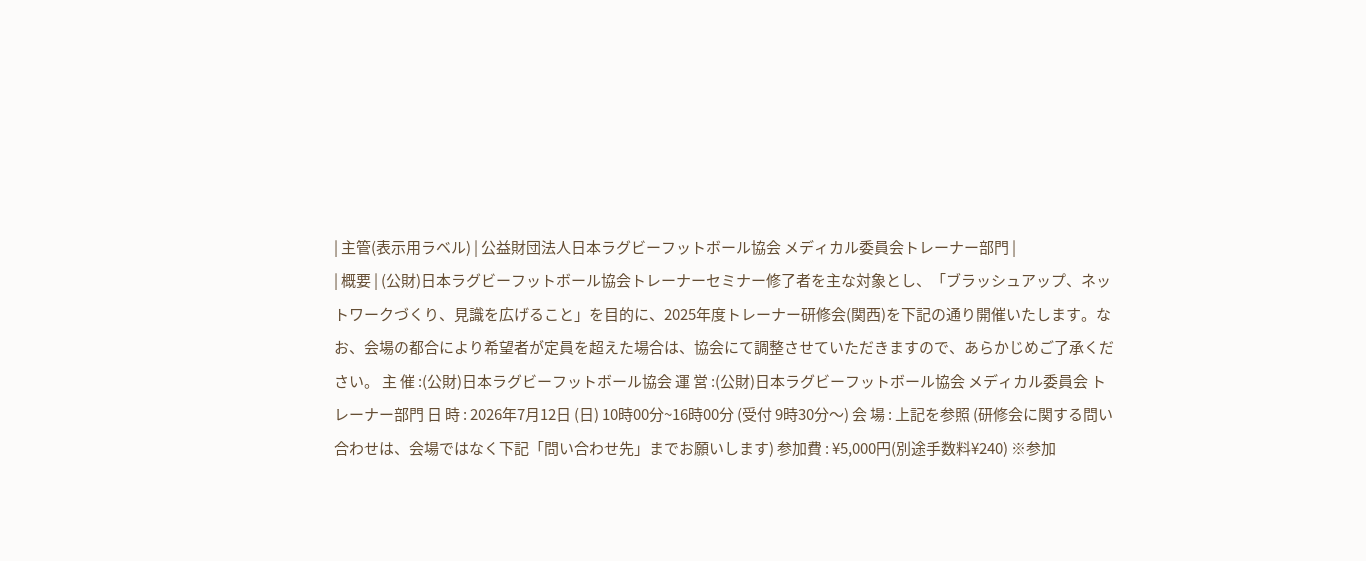| 主管(表示用ラベル) | 公益財団法人日本ラグビーフットボール協会 メディカル委員会トレーナー部門 |
| 概要 | (公財)日本ラグビーフットボール協会トレーナーセミナー修了者を主な対象とし、「ブラッシュアップ、ネットワークづくり、見識を広げること」を目的に、2025年度トレーナー研修会(関西)を下記の通り開催いたします。なお、会場の都合により希望者が定員を超えた場合は、協会にて調整させていただきますので、あらかじめご了承ください。 主 催 :(公財)日本ラグビーフットボール協会 運 営 :(公財)日本ラグビーフットボール協会 メディカル委員会 トレーナー部門 日 時 : 2026年7月12日 (日) 10時00分~16時00分 (受付 9時30分〜) 会 場 : 上記を参照 (研修会に関する問い合わせは、会場ではなく下記「問い合わせ先」までお願いします) 参加費 : ¥5,000円(別途手数料¥240) ※参加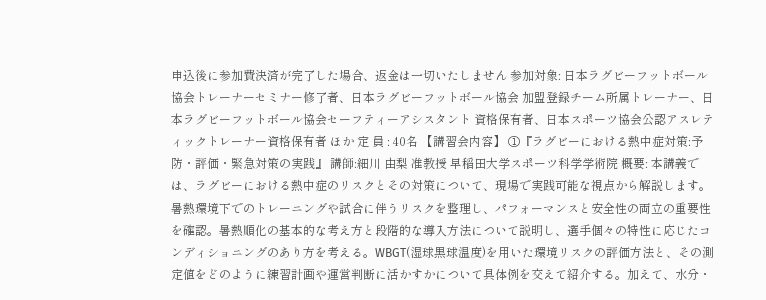申込後に参加費決済が完了した場合、返金は一切いたしません 参加対象: 日本ラグビーフットボール協会トレーナーセミナー修了者、日本ラグビーフットボール協会 加盟登録チーム所属トレーナー、日本ラグビーフットボール協会セーフティーアシスタント 資格保有者、日本スポーツ協会公認アスレティックトレーナー資格保有者 ほか 定 員 : 40名 【講習会内容】 ①『ラグビーにおける熱中症対策:予防・評価・緊急対策の実践』 講師:細川 由梨 准教授 早稲田大学スポーツ科学学術院 概要: 本講義では、ラグビーにおける熱中症のリスクとその対策について、現場で実践可能な視点から解説します。暑熱環境下でのトレーニングや試合に伴うリスクを整理し、パフォーマンスと安全性の両立の重要性を確認。暑熱順化の基本的な考え方と段階的な導入方法について説明し、選手個々の特性に応じたコンディショニングのあり方を考える。WBGT(湿球黒球温度)を用いた環境リスクの評価方法と、その測定値をどのように練習計画や運営判断に活かすかについて具体例を交えて紹介する。加えて、水分・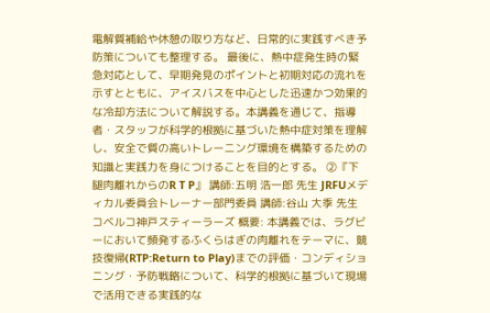電解質補給や休憩の取り方など、日常的に実践すべき予防策についても整理する。 最後に、熱中症発生時の緊急対応として、早期発見のポイントと初期対応の流れを示すとともに、アイスバスを中心とした迅速かつ効果的な冷却方法について解説する。本講義を通じて、指導者・スタッフが科学的根拠に基づいた熱中症対策を理解し、安全で質の高いトレーニング環境を構築するための知識と実践力を身につけることを目的とする。 ②『下腿肉離れからのR T P』 講師:五明 浩一郎 先生 JRFUメディカル委員会トレーナー部門委員 講師:谷山 大季 先生 コベルコ神戸スティーラーズ 概要: 本講義では、ラグビーにおいて頻発するふくらはぎの肉離れをテーマに、競技復帰(RTP:Return to Play)までの評価・コンディショニング・予防戦略について、科学的根拠に基づいて現場で活用できる実践的な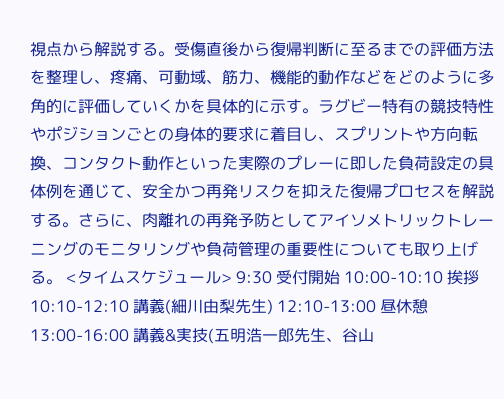視点から解説する。受傷直後から復帰判断に至るまでの評価方法を整理し、疼痛、可動域、筋力、機能的動作などをどのように多角的に評価していくかを具体的に示す。ラグビー特有の競技特性やポジションごとの身体的要求に着目し、スプリントや方向転換、コンタクト動作といった実際のプレーに即した負荷設定の具体例を通じて、安全かつ再発リスクを抑えた復帰プロセスを解説する。さらに、肉離れの再発予防としてアイソメトリックトレーニングのモニタリングや負荷管理の重要性についても取り上げる。 <タイムスケジュール> 9:30 受付開始 10:00-10:10 挨拶 10:10-12:10 講義(細川由梨先生) 12:10-13:00 昼休憩 13:00-16:00 講義&実技(五明浩一郎先生、谷山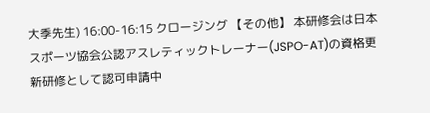大季先生) 16:00-16:15 クロージング 【その他】 本研修会は日本スポーツ協会公認アスレティックトレーナー(JSPO-AT)の資格更新研修として認可申請中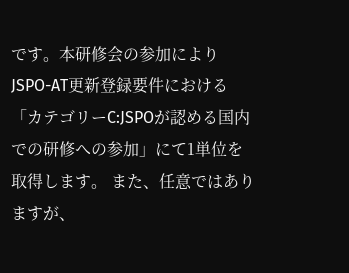です。本研修会の参加によりJSPO-AT更新登録要件における「カテゴリーC:JSPOが認める国内での研修への参加」にて1単位を取得します。 また、任意ではありますが、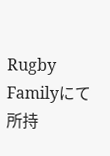Rugby Familyにて所持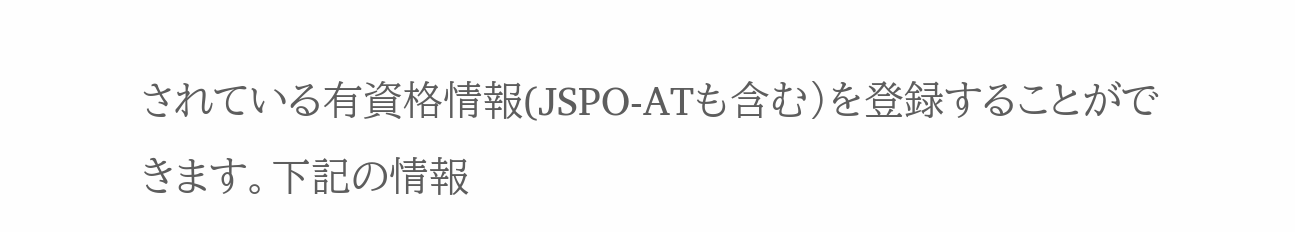されている有資格情報(JSPO-ATも含む)を登録することができます。下記の情報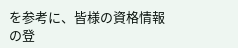を参考に、皆様の資格情報の登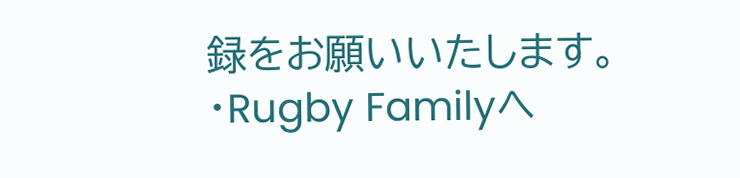録をお願いいたします。 ・Rugby Familyへ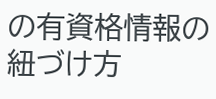の有資格情報の紐づけ方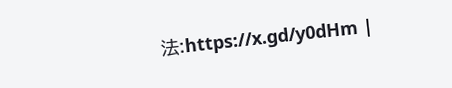法:https://x.gd/y0dHm |